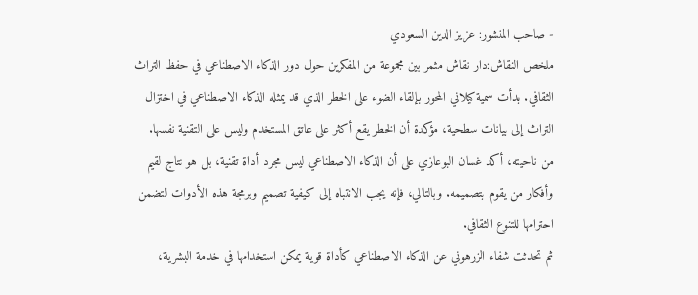- صاحب المنشور: عزيز الدين السعودي
ملخص النقاش:دار نقاش مثمر بين مجموعة من المفكرين حول دور الذكاء الاصطناعي في حفظ التراث الثقافي. بدأت سمية كيلاني المحور بإلقاء الضوء على الخطر الذي قد يمثله الذكاء الاصطناعي في اختزال التراث إلى بيانات سطحية، مؤكدة أن الخطر يقع أكثر على عاتق المستخدم وليس على التقنية نفسها.
من ناحيته، أكد غسان البوعازي على أن الذكاء الاصطناعي ليس مجرد أداة تقنية، بل هو نتاج لقيم وأفكار من يقوم بتصميمه. وبالتالي، فإنه يجب الانتباه إلى كيفية تصميم وبرمجة هذه الأدوات لتضمن احترامها للتنوع الثقافي.
ثم تحدثت شفاء الزرهوني عن الذكاء الاصطناعي كأداة قوية يمكن استخدامها في خدمة البشرية،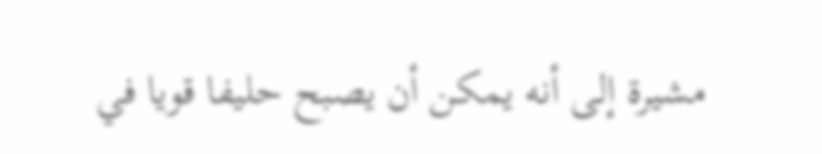مشيرة إلى أنه يمكن أن يصبح حليفا قويا في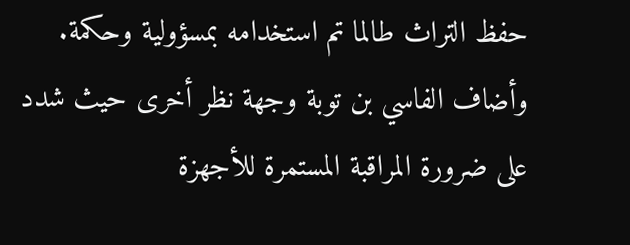حفظ التراث طالما تم استخدامه بمسؤولية وحكمة.
وأضاف الفاسي بن توبة وجهة نظر أخرى حيث شدد على ضرورة المراقبة المستمرة للأجهزة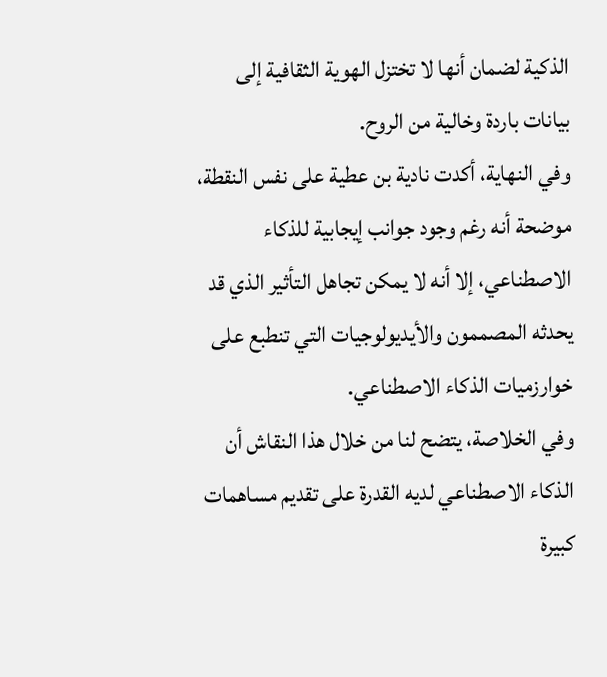الذكية لضمان أنها لا تختزل الهوية الثقافية إلى بيانات باردة وخالية من الروح.
وفي النهاية، أكدت نادية بن عطية على نفس النقطة، موضحة أنه رغم وجود جوانب إيجابية للذكاء الاصطناعي، إلا أنه لا يمكن تجاهل التأثير الذي قد يحدثه المصممون والأيديولوجيات التي تنطبع على خوارزميات الذكاء الاصطناعي.
وفي الخلاصة، يتضح لنا من خلال هذا النقاش أن الذكاء الاصطناعي لديه القدرة على تقديم مساهمات كبيرة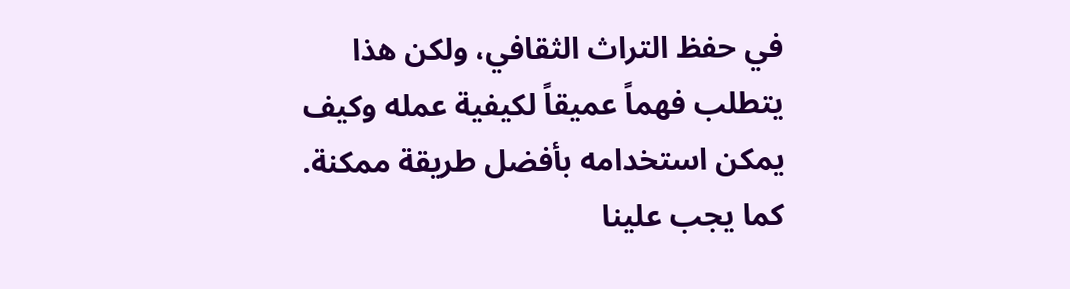في حفظ التراث الثقافي، ولكن هذا يتطلب فهماً عميقاً لكيفية عمله وكيف يمكن استخدامه بأفضل طريقة ممكنة. كما يجب علينا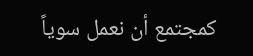كمجتمع أن نعمل سوياً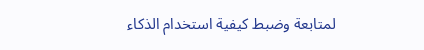لمتابعة وضبط كيفية استخدام الذكاء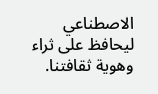الاصطناعي ليحافظ على ثراء وهوية ثقافتنا.